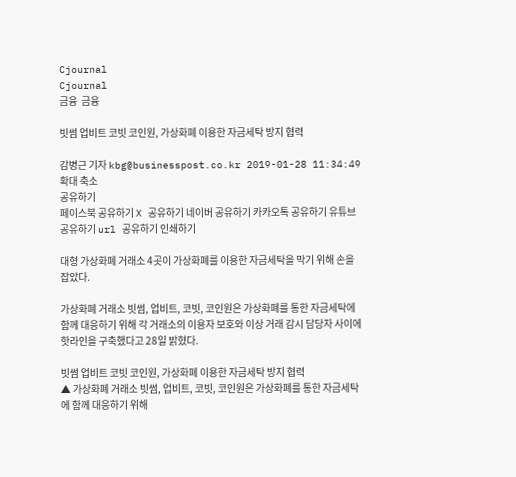Cjournal
Cjournal
금융  금융

빗썸 업비트 코빗 코인원, 가상화폐 이용한 자금세탁 방지 협력

감병근 기자 kbg@businesspost.co.kr 2019-01-28 11:34:49
확대 축소
공유하기
페이스북 공유하기 X 공유하기 네이버 공유하기 카카오톡 공유하기 유튜브 공유하기 url 공유하기 인쇄하기

대형 가상화폐 거래소 4곳이 가상화폐를 이용한 자금세탁을 막기 위해 손을 잡았다.

가상화폐 거래소 빗썸, 업비트, 코빗, 코인원은 가상화폐를 통한 자금세탁에 함께 대응하기 위해 각 거래소의 이용자 보호와 이상 거래 감시 담당자 사이에 핫라인을 구축했다고 28일 밝혔다.

빗썸 업비트 코빗 코인원, 가상화폐 이용한 자금세탁 방지 협력
▲ 가상화폐 거래소 빗썸, 업비트, 코빗, 코인원은 가상화폐를 통한 자금세탁에 함께 대응하기 위해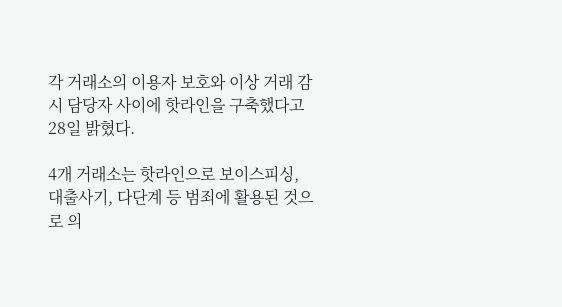각 거래소의 이용자 보호와 이상 거래 감시 담당자 사이에 핫라인을 구축했다고 28일 밝혔다.

4개 거래소는 핫라인으로 보이스피싱, 대출사기, 다단계 등 범죄에 활용된 것으로 의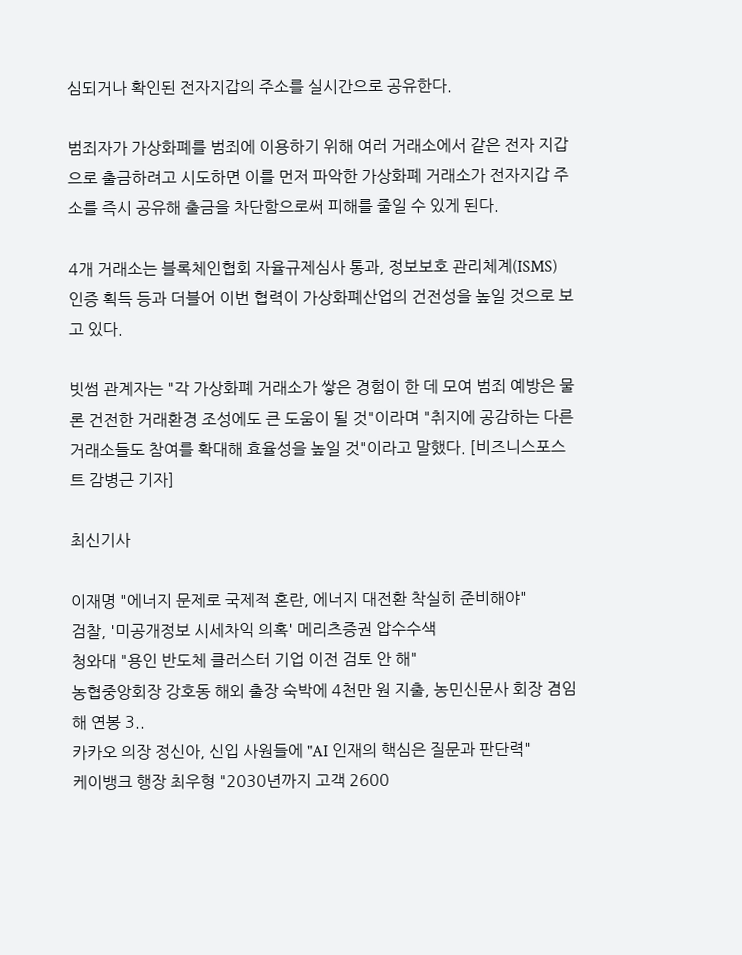심되거나 확인된 전자지갑의 주소를 실시간으로 공유한다.

범죄자가 가상화폐를 범죄에 이용하기 위해 여러 거래소에서 같은 전자 지갑으로 출금하려고 시도하면 이를 먼저 파악한 가상화폐 거래소가 전자지갑 주소를 즉시 공유해 출금을 차단함으로써 피해를 줄일 수 있게 된다.

4개 거래소는 블록체인협회 자율규제심사 통과, 정보보호 관리체계(ISMS) 인증 획득 등과 더블어 이번 협력이 가상화폐산업의 건전성을 높일 것으로 보고 있다.

빗썸 관계자는 "각 가상화폐 거래소가 쌓은 경험이 한 데 모여 범죄 예방은 물론 건전한 거래환경 조성에도 큰 도움이 될 것"이라며 "취지에 공감하는 다른 거래소들도 참여를 확대해 효율성을 높일 것"이라고 말했다. [비즈니스포스트 감병근 기자]

최신기사

이재명 "에너지 문제로 국제적 혼란, 에너지 대전환 착실히 준비해야"
검찰, '미공개정보 시세차익 의혹' 메리츠증권 압수수색
청와대 "용인 반도체 클러스터 기업 이전 검토 안 해"
농협중앙회장 강호동 해외 출장 숙박에 4천만 원 지출, 농민신문사 회장 겸임해 연봉 3..
카카오 의장 정신아, 신입 사원들에 "AI 인재의 핵심은 질문과 판단력"
케이뱅크 행장 최우형 "2030년까지 고객 2600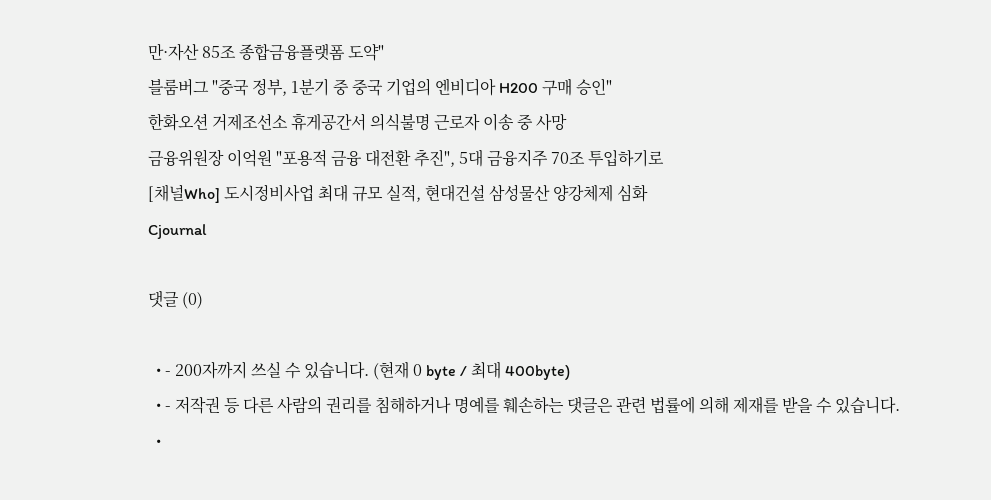만·자산 85조 종합금융플랫폼 도약"
블룸버그 "중국 정부, 1분기 중 중국 기업의 엔비디아 H200 구매 승인"
한화오션 거제조선소 휴게공간서 의식불명 근로자 이송 중 사망
금융위원장 이억원 "포용적 금융 대전환 추진", 5대 금융지주 70조 투입하기로
[채널Who] 도시정비사업 최대 규모 실적, 현대건설 삼성물산 양강체제 심화
Cjournal

댓글 (0)

  • - 200자까지 쓰실 수 있습니다. (현재 0 byte / 최대 400byte)
  • - 저작권 등 다른 사람의 권리를 침해하거나 명예를 훼손하는 댓글은 관련 법률에 의해 제재를 받을 수 있습니다.
  •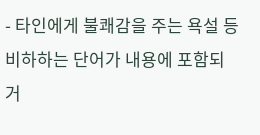- 타인에게 불쾌감을 주는 욕설 등 비하하는 단어가 내용에 포함되거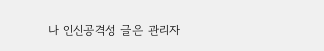나 인신공격성 글은 관리자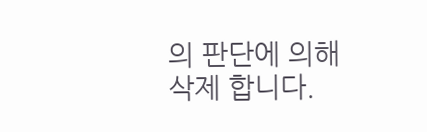의 판단에 의해 삭제 합니다.